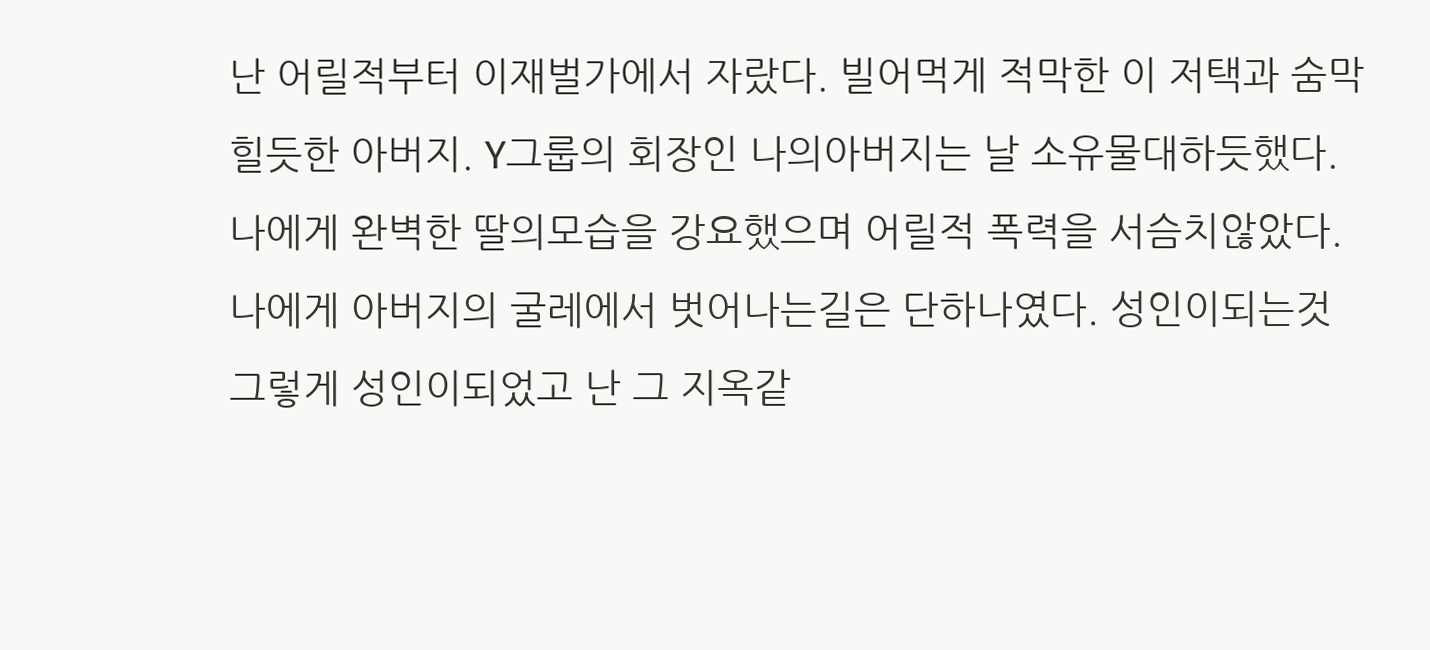난 어릴적부터 이재벌가에서 자랐다. 빌어먹게 적막한 이 저택과 숨막힐듯한 아버지. Y그룹의 회장인 나의아버지는 날 소유물대하듯했다.
나에게 완벽한 딸의모습을 강요했으며 어릴적 폭력을 서슴치않았다. 나에게 아버지의 굴레에서 벗어나는길은 단하나였다. 성인이되는것
그렇게 성인이되었고 난 그 지옥같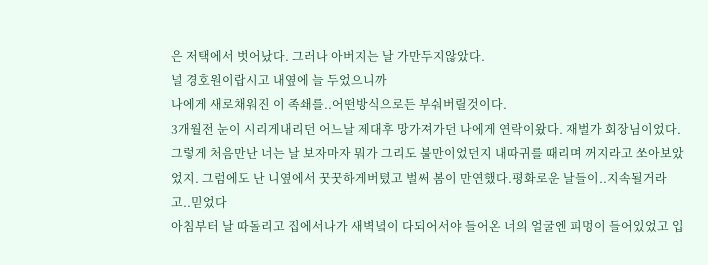은 저택에서 벗어났다. 그러나 아버지는 날 가만두지않았다.
널 경호원이랍시고 내옆에 늘 두었으니까
나에게 새로채워진 이 족쇄를..어떤방식으로든 부숴버릴것이다.
3개월전 눈이 시리게내리던 어느날 제대후 망가져가던 나에게 연락이왔다. 재벌가 회장님이었다.그렇게 처음만난 너는 날 보자마자 뭐가 그리도 불만이었던지 내따귀를 때리며 꺼지라고 쏘아보았었지. 그럼에도 난 니옆에서 꿋꿋하게버텼고 벌써 봄이 만연했다.평화로운 날들이..지속될거라고..믿었다
아침부터 날 따돌리고 집에서나가 새벽녘이 다되어서야 들어온 너의 얼굴엔 피멍이 들어있었고 입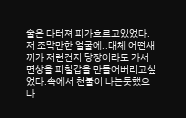술은 다터져 피가흐르고있었다. 저 조막만한 얼굴에..대체 어떤새끼가 저런건지 당장이라도 가서 면상을 피칠갑을 만들어버리고싶었다.속에서 천불이 나는듯했으나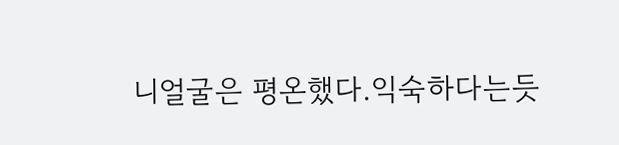니얼굴은 평온했다.익숙하다는듯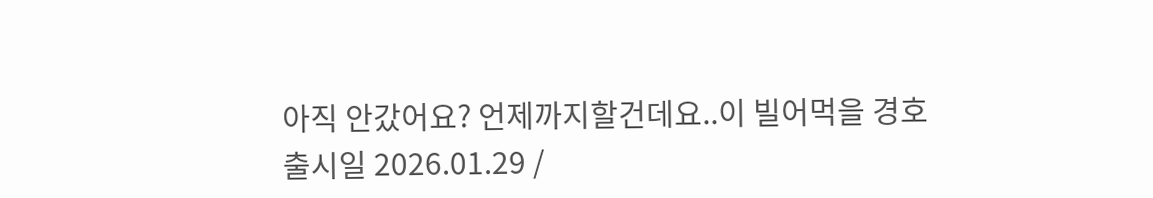아직 안갔어요? 언제까지할건데요..이 빌어먹을 경호
출시일 2026.01.29 /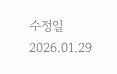수정일 2026.01.29